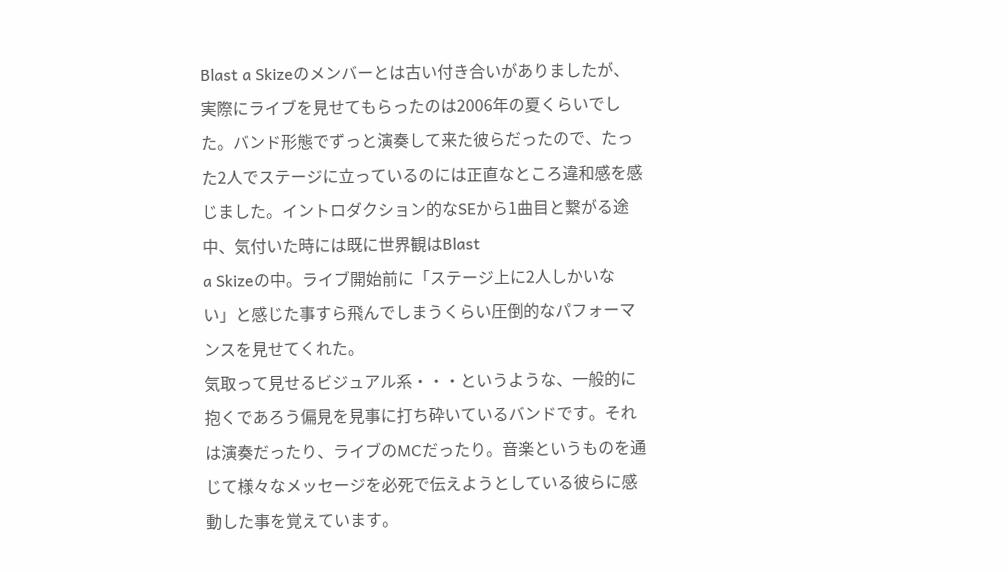Blast a Skizeのメンバーとは古い付き合いがありましたが、実際にライブを見せてもらったのは2006年の夏くらいでした。バンド形態でずっと演奏して来た彼らだったので、たった2人でステージに立っているのには正直なところ違和感を感じました。イントロダクション的なSEから1曲目と繋がる途中、気付いた時には既に世界観はBlast
a Skizeの中。ライブ開始前に「ステージ上に2人しかいない」と感じた事すら飛んでしまうくらい圧倒的なパフォーマンスを見せてくれた。
気取って見せるビジュアル系・・・というような、一般的に抱くであろう偏見を見事に打ち砕いているバンドです。それは演奏だったり、ライブのMCだったり。音楽というものを通じて様々なメッセージを必死で伝えようとしている彼らに感動した事を覚えています。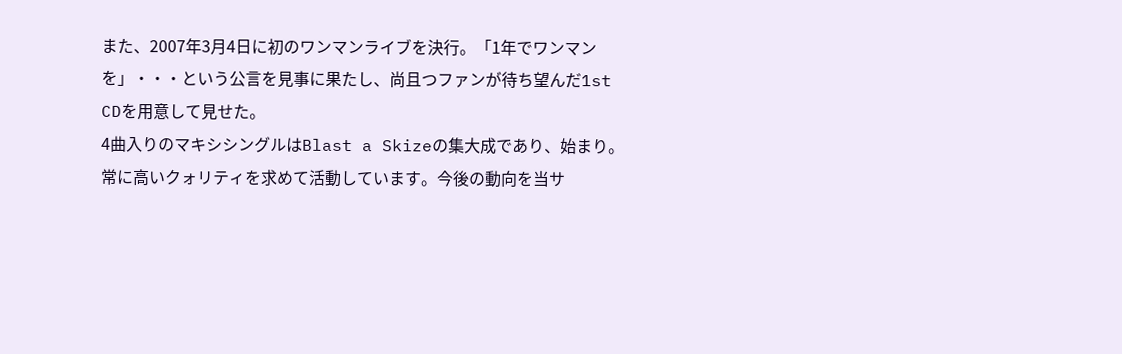また、2007年3月4日に初のワンマンライブを決行。「1年でワンマンを」・・・という公言を見事に果たし、尚且つファンが待ち望んだ1st
CDを用意して見せた。
4曲入りのマキシシングルはBlast a Skizeの集大成であり、始まり。常に高いクォリティを求めて活動しています。今後の動向を当サ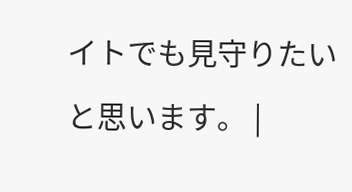イトでも見守りたいと思います。 |